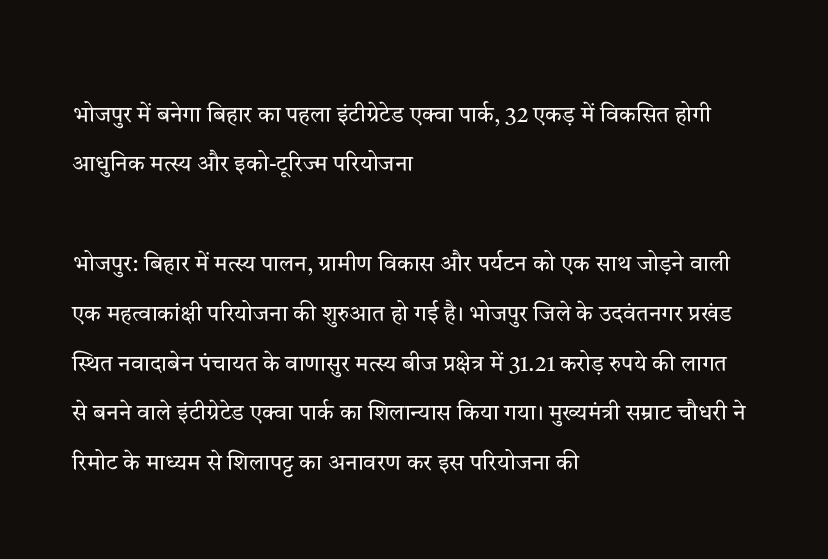भोजपुर में बनेगा बिहार का पहला इंटीग्रेटेड एक्वा पार्क, 32 एकड़ में विकसित होगी आधुनिक मत्स्य और इको-टूरिज्म परियोजना

भोजपुर: बिहार में मत्स्य पालन, ग्रामीण विकास और पर्यटन को एक साथ जोड़ने वाली एक महत्वाकांक्षी परियोजना की शुरुआत हो गई है। भोजपुर जिले के उदवंतनगर प्रखंड स्थित नवादाबेन पंचायत के वाणासुर मत्स्य बीज प्रक्षेत्र में 31.21 करोड़ रुपये की लागत से बनने वाले इंटीग्रेटेड एक्वा पार्क का शिलान्यास किया गया। मुख्यमंत्री सम्राट चौधरी ने रिमोट के माध्यम से शिलापट्ट का अनावरण कर इस परियोजना की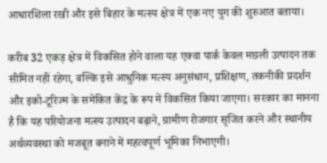आधारशिला रखी और इसे बिहार के मत्स्य क्षेत्र में एक नए युग की शुरुआत बताया।

करीब 32 एकड़ क्षेत्र में विकसित होने वाला यह एक्वा पार्क केवल मछली उत्पादन तक सीमित नहीं रहेगा, बल्कि इसे आधुनिक मत्स्य अनुसंधान, प्रशिक्षण, तकनीकी प्रदर्शन और इको-टूरिज्म के समेकित केंद्र के रूप में विकसित किया जाएगा। सरकार का मानना है कि यह परियोजना मत्स्य उत्पादन बढ़ाने, ग्रामीण रोजगार सृजित करने और स्थानीय अर्थव्यवस्था को मजबूत बनाने में महत्वपूर्ण भूमिका निभाएगी।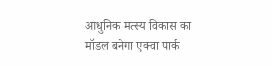आधुनिक मत्स्य विकास का मॉडल बनेगा एक्वा पार्क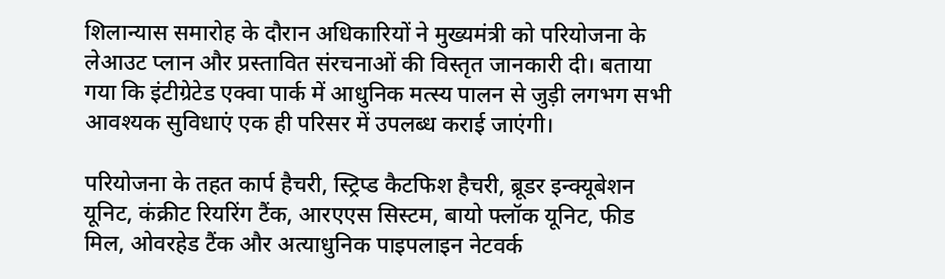शिलान्यास समारोह के दौरान अधिकारियों ने मुख्यमंत्री को परियोजना के लेआउट प्लान और प्रस्तावित संरचनाओं की विस्तृत जानकारी दी। बताया गया कि इंटीग्रेटेड एक्वा पार्क में आधुनिक मत्स्य पालन से जुड़ी लगभग सभी आवश्यक सुविधाएं एक ही परिसर में उपलब्ध कराई जाएंगी।

परियोजना के तहत कार्प हैचरी, स्ट्रिप्ड कैटफिश हैचरी, ब्रूडर इन्क्यूबेशन यूनिट, कंक्रीट रियरिंग टैंक, आरएएस सिस्टम, बायो फ्लॉक यूनिट, फीड मिल, ओवरहेड टैंक और अत्याधुनिक पाइपलाइन नेटवर्क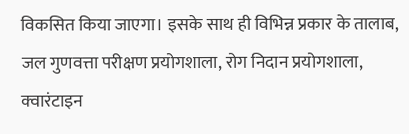विकसित किया जाएगा। इसके साथ ही विभिन्न प्रकार के तालाब, जल गुणवत्ता परीक्षण प्रयोगशाला, रोग निदान प्रयोगशाला, क्वारंटाइन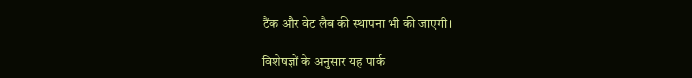टैंक और वेट लैब की स्थापना भी की जाएगी।

विशेषज्ञों के अनुसार यह पार्क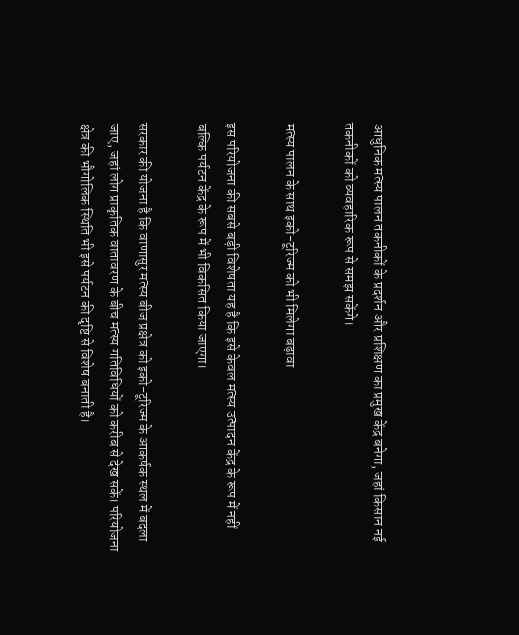आधुनिक मत्स्य पालन तकनीकों के प्रदर्शन और प्रशिक्षण का प्रमुख केंद्र बनेगा, जहां किसान नई तकनीकों को व्यवहारिक रूप से समझ सकेंगे।

मत्स्य पालन के साथ इको-टूरिज्म को भी मिलेगा बढ़ावा

इस परियोजना की सबसे बड़ी विशेषता यह है कि इसे केवल मत्स्य उत्पादन केंद्र के रूप में नहीं बल्कि पर्यटन केंद्र के रूप में भी विकसित किया जाएगा।

सरकार की योजना है कि वाणासुर मत्स्य बीज प्रक्षेत्र को इको-टूरिज्म के आकर्षक स्थल में बदला जाए, जहां लोग प्राकृतिक वातावरण के बीच मत्स्य गतिविधियों को करीब से देख सकें। परियोजना क्षेत्र की भौगोलिक स्थिति भी इसे पर्यटन की दृष्टि से विशेष बनाती है।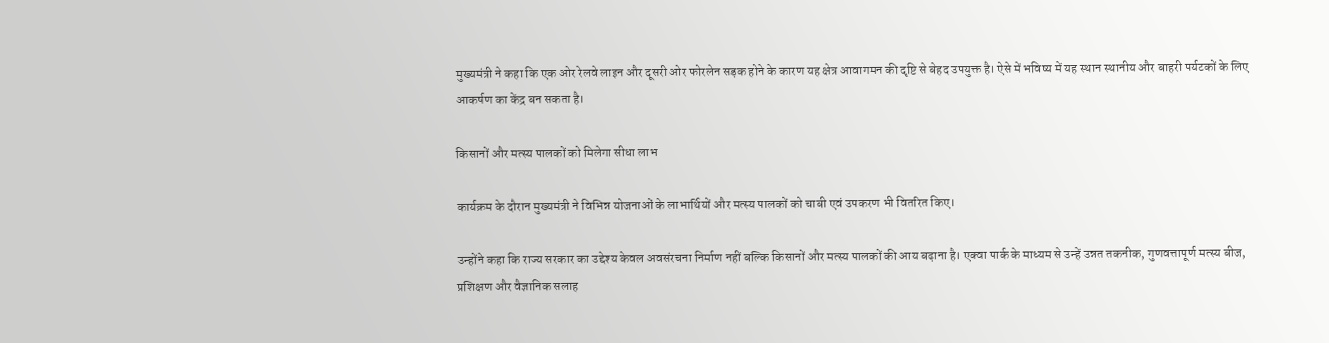मुख्यमंत्री ने कहा कि एक ओर रेलवे लाइन और दूसरी ओर फोरलेन सड़क होने के कारण यह क्षेत्र आवागमन की दृष्टि से बेहद उपयुक्त है। ऐसे में भविष्य में यह स्थान स्थानीय और बाहरी पर्यटकों के लिए आकर्षण का केंद्र बन सकता है।

किसानों और मत्स्य पालकों को मिलेगा सीधा लाभ

कार्यक्रम के दौरान मुख्यमंत्री ने विभिन्न योजनाओं के लाभार्थियों और मत्स्य पालकों को चाबी एवं उपकरण भी वितरित किए।

उन्होंने कहा कि राज्य सरकार का उद्देश्य केवल अवसंरचना निर्माण नहीं बल्कि किसानों और मत्स्य पालकों की आय बढ़ाना है। एक्वा पार्क के माध्यम से उन्हें उन्नत तकनीक, गुणवत्तापूर्ण मत्स्य बीज, प्रशिक्षण और वैज्ञानिक सलाह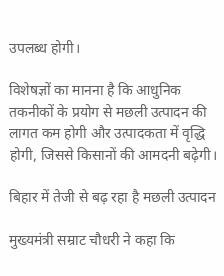उपलब्ध होगी।

विशेषज्ञों का मानना है कि आधुनिक तकनीकों के प्रयोग से मछली उत्पादन की लागत कम होगी और उत्पादकता में वृद्धि होगी, जिससे किसानों की आमदनी बढ़ेगी।

बिहार में तेजी से बढ़ रहा है मछली उत्पादन

मुख्यमंत्री सम्राट चौधरी ने कहा कि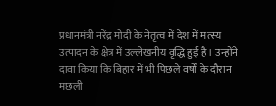प्रधानमंत्री नरेंद्र मोदी के नेतृत्व में देश में मत्स्य उत्पादन के क्षेत्र में उल्लेखनीय वृद्धि हुई है। उन्होंने दावा किया कि बिहार में भी पिछले वर्षों के दौरान मछली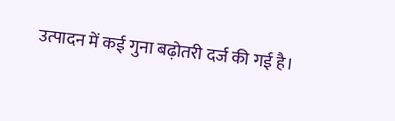उत्पादन में कई गुना बढ़ोतरी दर्ज की गई है।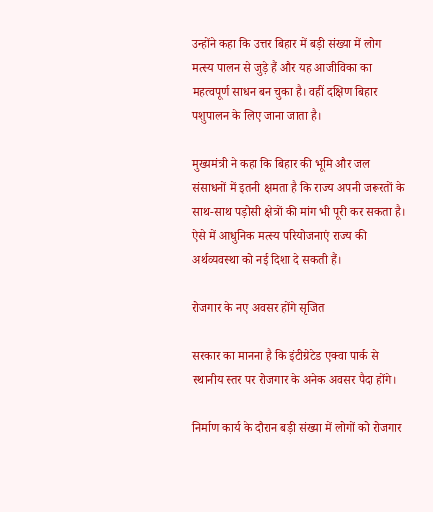उन्होंने कहा कि उत्तर बिहार में बड़ी संख्या में लोग मत्स्य पालन से जुड़े हैं और यह आजीविका का महत्वपूर्ण साधन बन चुका है। वहीं दक्षिण बिहार पशुपालन के लिए जाना जाता है।

मुख्यमंत्री ने कहा कि बिहार की भूमि और जल संसाधनों में इतनी क्षमता है कि राज्य अपनी जरूरतों के साथ-साथ पड़ोसी क्षेत्रों की मांग भी पूरी कर सकता है। ऐसे में आधुनिक मत्स्य परियोजनाएं राज्य की अर्थव्यवस्था को नई दिशा दे सकती हैं।

रोजगार के नए अवसर होंगे सृजित

सरकार का मानना है कि इंटीग्रेटेड एक्वा पार्क से स्थानीय स्तर पर रोजगार के अनेक अवसर पैदा होंगे।

निर्माण कार्य के दौरान बड़ी संख्या में लोगों को रोजगार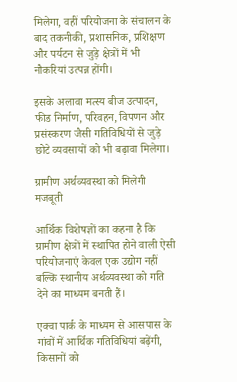मिलेगा, वहीं परियोजना के संचालन के बाद तकनीकी, प्रशासनिक, प्रशिक्षण और पर्यटन से जुड़े क्षेत्रों में भी नौकरियां उत्पन्न होंगी।

इसके अलावा मत्स्य बीज उत्पादन, फीड निर्माण, परिवहन, विपणन और प्रसंस्करण जैसी गतिविधियों से जुड़े छोटे व्यवसायों को भी बढ़ावा मिलेगा।

ग्रामीण अर्थव्यवस्था को मिलेगी मजबूती

आर्थिक विशेषज्ञों का कहना है कि ग्रामीण क्षेत्रों में स्थापित होने वाली ऐसी परियोजनाएं केवल एक उद्योग नहीं बल्कि स्थानीय अर्थव्यवस्था को गति देने का माध्यम बनती हैं।

एक्वा पार्क के माध्यम से आसपास के गांवों में आर्थिक गतिविधियां बढ़ेंगी, किसानों को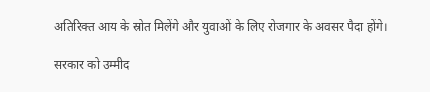अतिरिक्त आय के स्रोत मिलेंगे और युवाओं के लिए रोजगार के अवसर पैदा होंगे।

सरकार को उम्मीद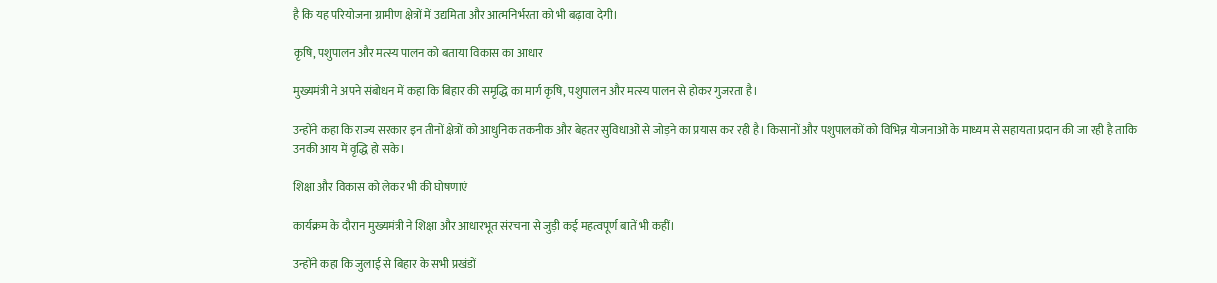है कि यह परियोजना ग्रामीण क्षेत्रों में उद्यमिता और आत्मनिर्भरता को भी बढ़ावा देगी।

कृषि, पशुपालन और मत्स्य पालन को बताया विकास का आधार

मुख्यमंत्री ने अपने संबोधन में कहा कि बिहार की समृद्धि का मार्ग कृषि, पशुपालन और मत्स्य पालन से होकर गुजरता है।

उन्होंने कहा कि राज्य सरकार इन तीनों क्षेत्रों को आधुनिक तकनीक और बेहतर सुविधाओं से जोड़ने का प्रयास कर रही है। किसानों और पशुपालकों को विभिन्न योजनाओं के माध्यम से सहायता प्रदान की जा रही है ताकि उनकी आय में वृद्धि हो सके।

शिक्षा और विकास को लेकर भी की घोषणाएं

कार्यक्रम के दौरान मुख्यमंत्री ने शिक्षा और आधारभूत संरचना से जुड़ी कई महत्वपूर्ण बातें भी कहीं।

उन्होंने कहा कि जुलाई से बिहार के सभी प्रखंडों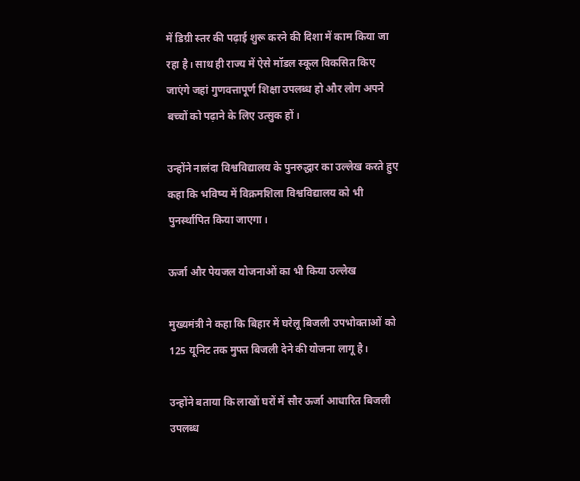में डिग्री स्तर की पढ़ाई शुरू करने की दिशा में काम किया जा रहा है। साथ ही राज्य में ऐसे मॉडल स्कूल विकसित किए जाएंगे जहां गुणवत्तापूर्ण शिक्षा उपलब्ध हो और लोग अपने बच्चों को पढ़ाने के लिए उत्सुक हों।

उन्होंने नालंदा विश्वविद्यालय के पुनरुद्धार का उल्लेख करते हुए कहा कि भविष्य में विक्रमशिला विश्वविद्यालय को भी पुनर्स्थापित किया जाएगा।

ऊर्जा और पेयजल योजनाओं का भी किया उल्लेख

मुख्यमंत्री ने कहा कि बिहार में घरेलू बिजली उपभोक्ताओं को 125 यूनिट तक मुफ्त बिजली देने की योजना लागू है।

उन्होंने बताया कि लाखों घरों में सौर ऊर्जा आधारित बिजली उपलब्ध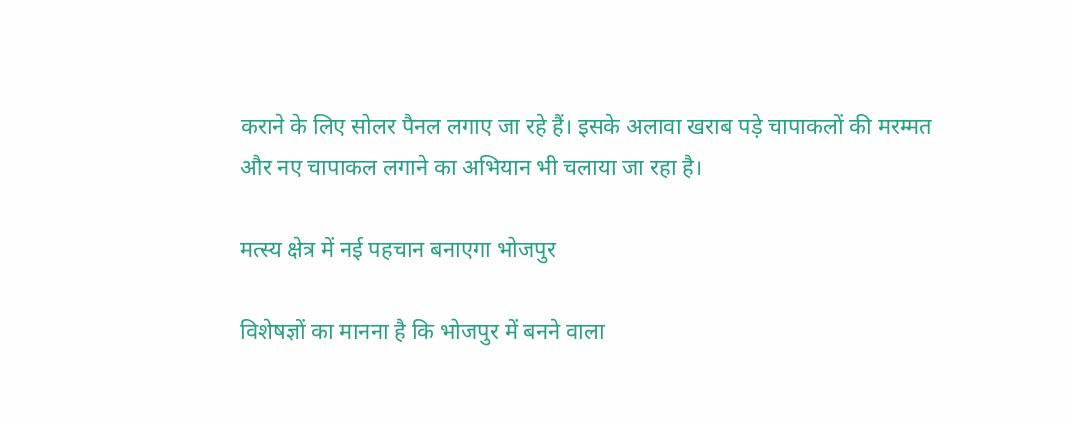कराने के लिए सोलर पैनल लगाए जा रहे हैं। इसके अलावा खराब पड़े चापाकलों की मरम्मत और नए चापाकल लगाने का अभियान भी चलाया जा रहा है।

मत्स्य क्षेत्र में नई पहचान बनाएगा भोजपुर

विशेषज्ञों का मानना है कि भोजपुर में बनने वाला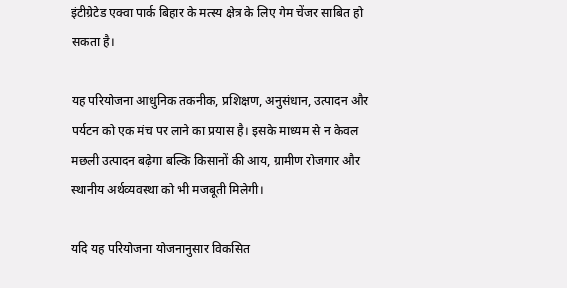इंटीग्रेटेड एक्वा पार्क बिहार के मत्स्य क्षेत्र के लिए गेम चेंजर साबित हो सकता है।

यह परियोजना आधुनिक तकनीक, प्रशिक्षण, अनुसंधान, उत्पादन और पर्यटन को एक मंच पर लाने का प्रयास है। इसके माध्यम से न केवल मछली उत्पादन बढ़ेगा बल्कि किसानों की आय, ग्रामीण रोजगार और स्थानीय अर्थव्यवस्था को भी मजबूती मिलेगी।

यदि यह परियोजना योजनानुसार विकसित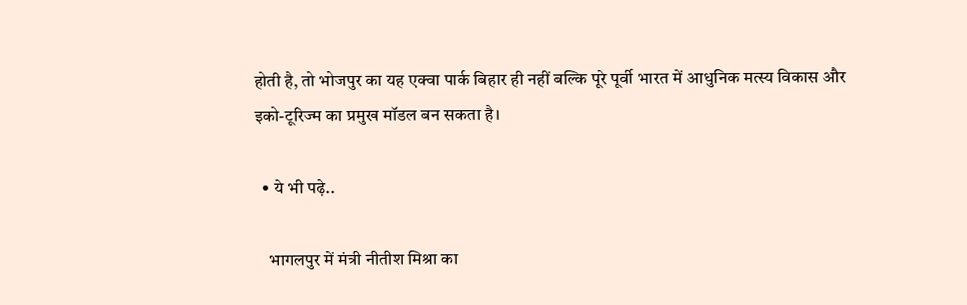होती है, तो भोजपुर का यह एक्वा पार्क बिहार ही नहीं बल्कि पूरे पूर्वी भारत में आधुनिक मत्स्य विकास और इको-टूरिज्म का प्रमुख मॉडल बन सकता है।

  • ये भी पढ़े..

    भागलपुर में मंत्री नीतीश मिश्रा का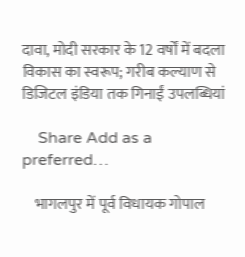दावा, मोदी सरकार के 12 वर्षों में बदला विकास का स्वरूप; गरीब कल्याण से डिजिटल इंडिया तक गिनाईं उपलब्धियां

    Share Add as a preferred…

    भागलपुर में पूर्व विधायक गोपाल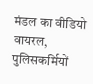मंडल का वीडियो वायरल, पुलिसकर्मियों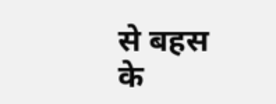से बहस के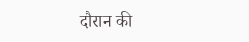दौरान की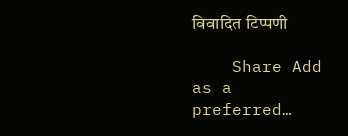विवादित टिप्पणी

    Share Add as a preferred…